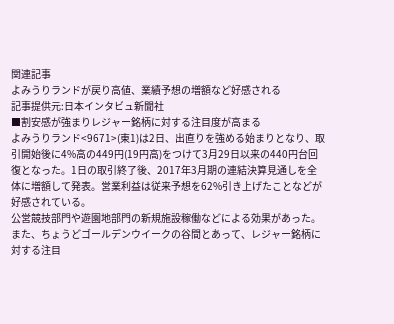関連記事
よみうりランドが戻り高値、業績予想の増額など好感される
記事提供元:日本インタビュ新聞社
■割安感が強まりレジャー銘柄に対する注目度が高まる
よみうりランド<9671>(東1)は2日、出直りを強める始まりとなり、取引開始後に4%高の449円(19円高)をつけて3月29日以来の440円台回復となった。1日の取引終了後、2017年3月期の連結決算見通しを全体に増額して発表。営業利益は従来予想を62%引き上げたことなどが好感されている。
公営競技部門や遊園地部門の新規施設稼働などによる効果があった。また、ちょうどゴールデンウイークの谷間とあって、レジャー銘柄に対する注目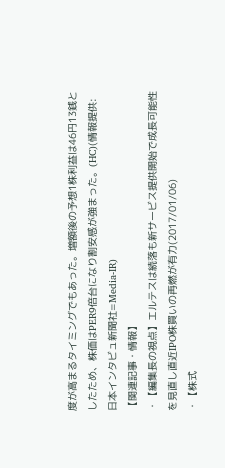度が高まるタイミングでもあった。増額後の予想1株利益は46円13銭としたため、株価はPER9倍台になり割安感が強まった。(HC)(情報提供:日本インタビュ新聞社=Media-IR)
【関連記事・情報】
・【編集長の視点】エルテスは続落も新サービス提供開始で成長可能性を見直し直近IPO株買いの再燃が有力(2017/01/06)
・【株式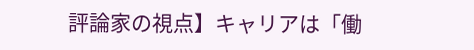評論家の視点】キャリアは「働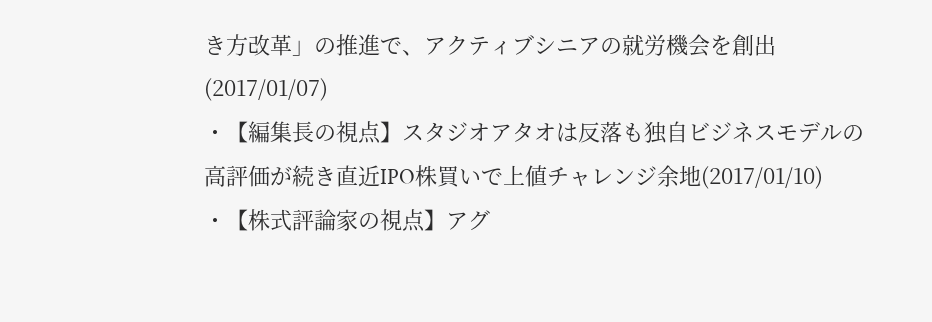き方改革」の推進で、アクティブシニアの就労機会を創出(2017/01/07)
・【編集長の視点】スタジオアタオは反落も独自ビジネスモデルの高評価が続き直近IPO株買いで上値チャレンジ余地(2017/01/10)
・【株式評論家の視点】アグ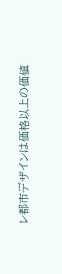レ都市デザインは価格以上の価値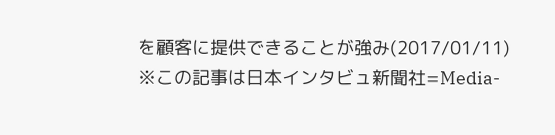を顧客に提供できることが強み(2017/01/11)
※この記事は日本インタビュ新聞社=Media-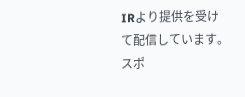IRより提供を受けて配信しています。
スポ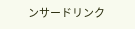ンサードリンク